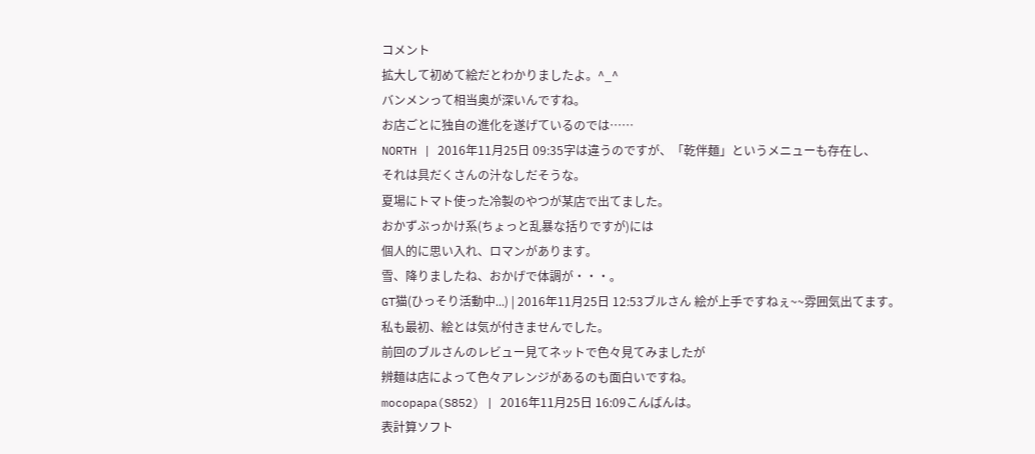コメント
拡大して初めて絵だとわかりましたよ。^_^
バンメンって相当奥が深いんですね。
お店ごとに独自の進化を遂げているのでは……
NORTH | 2016年11月25日 09:35字は違うのですが、「乾伴麺」というメニューも存在し、
それは具だくさんの汁なしだそうな。
夏場にトマト使った冷製のやつが某店で出てました。
おかずぶっかけ系(ちょっと乱暴な括りですが)には
個人的に思い入れ、ロマンがあります。
雪、降りましたね、おかげで体調が・・・。
GT猫(ひっそり活動中...) | 2016年11月25日 12:53ブルさん 絵が上手ですねぇ~~雰囲気出てます。
私も最初、絵とは気が付きませんでした。
前回のブルさんのレビュー見てネットで色々見てみましたが
辨麺は店によって色々アレンジがあるのも面白いですね。
mocopapa(S852) | 2016年11月25日 16:09こんばんは。
表計算ソフト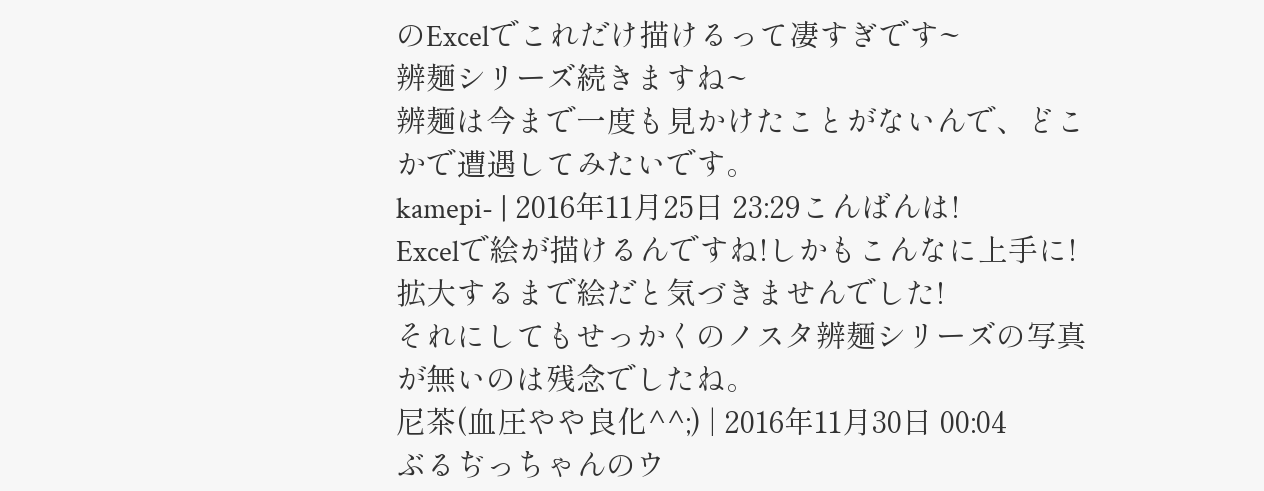のExcelでこれだけ描けるって凄すぎです~
辨麺シリーズ続きますね~
辨麺は今まで一度も見かけたことがないんで、どこかで遭遇してみたいです。
kamepi- | 2016年11月25日 23:29こんばんは!
Excelで絵が描けるんですね!しかもこんなに上手に!
拡大するまで絵だと気づきませんでした!
それにしてもせっかくのノスタ辨麺シリーズの写真が無いのは残念でしたね。
尼茶(血圧やや良化^^;) | 2016年11月30日 00:04
ぶるぢっちゃんのウ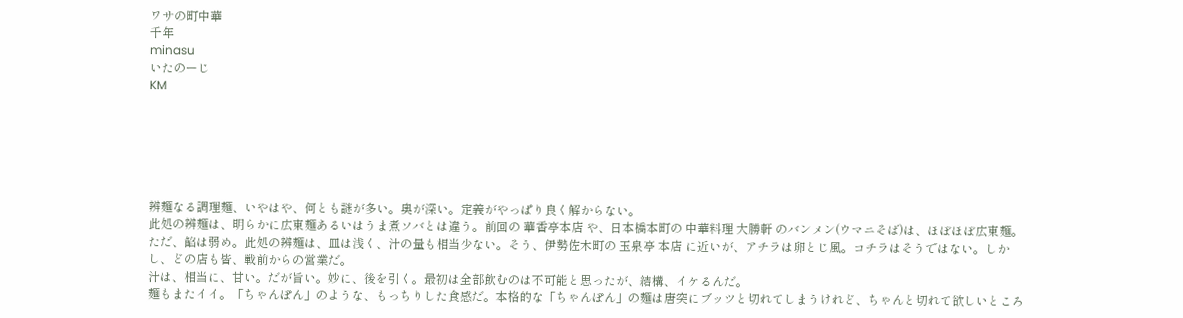ワサの町中華
千年
minasu
いたのーじ
KM






辨麺なる調理麺、いやはや、何とも謎が多い。奥が深い。定義がやっぱり良く解からない。
此処の辨麺は、明らかに広東麺あるいはうま煮ソバとは違う。前回の 華香亭本店 や、日本橋本町の 中華料理 大勝軒 のバンメン(ウマニそば)は、ほぼほぼ広東麺。ただ、餡は弱め。此処の辨麺は、皿は浅く、汁の量も相当少ない。そう、伊勢佐木町の 玉泉亭 本店 に近いが、アチラは卵とじ風。コチラはそうではない。しかし、どの店も皆、戦前からの営業だ。
汁は、相当に、甘い。だが旨い。妙に、後を引く。最初は全部飲むのは不可能と思ったが、結構、イケるんだ。
麺もまたイイ。「ちゃんぽん」のような、もっちりした食感だ。本格的な「ちゃんぽん」の麺は唐突にブッツと切れてしまうけれど、ちゃんと切れて欲しいところ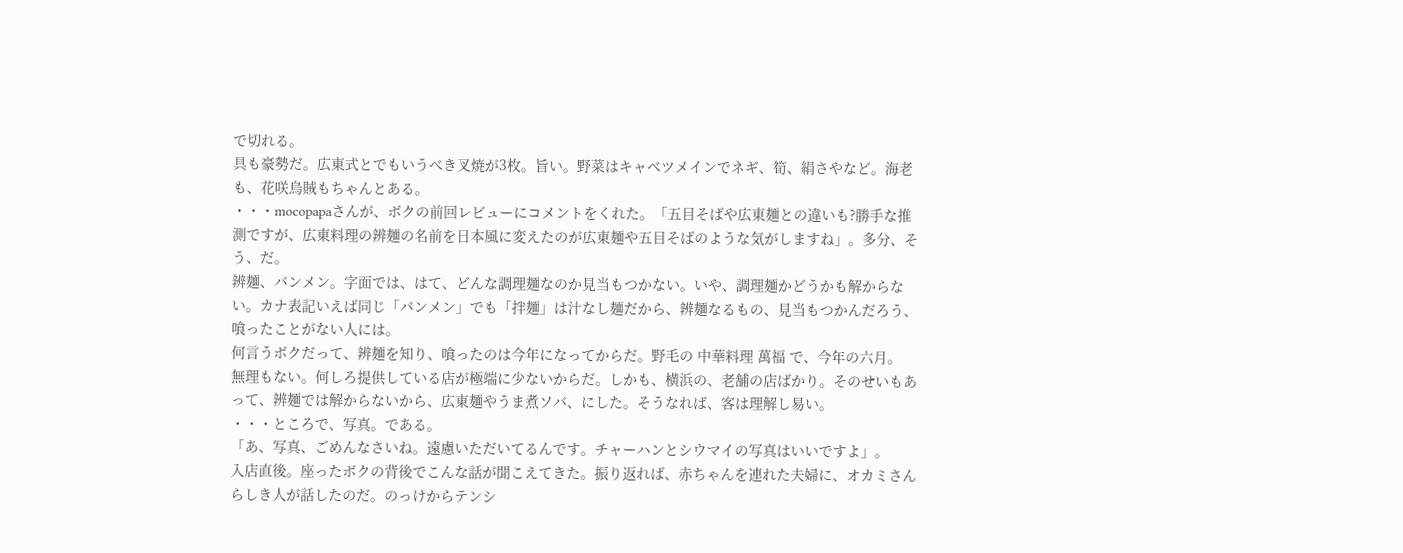で切れる。
具も豪勢だ。広東式とでもいうべき叉焼が3枚。旨い。野菜はキャベツメインでネギ、筍、絹さやなど。海老も、花咲烏賊もちゃんとある。
・・・mocopapaさんが、ボクの前回レビューにコメントをくれた。「五目そばや広東麺との違いも?勝手な推測ですが、広東料理の辨麺の名前を日本風に変えたのが広東麺や五目そばのような気がしますね」。多分、そう、だ。
辨麺、バンメン。字面では、はて、どんな調理麺なのか見当もつかない。いや、調理麺かどうかも解からない。カナ表記いえば同じ「バンメン」でも「拌麺」は汁なし麺だから、辨麺なるもの、見当もつかんだろう、喰ったことがない人には。
何言うボクだって、辨麺を知り、喰ったのは今年になってからだ。野毛の 中華料理 萬福 で、今年の六月。
無理もない。何しろ提供している店が極端に少ないからだ。しかも、横浜の、老舗の店ばかり。そのせいもあって、辨麺では解からないから、広東麺やうま煮ソバ、にした。そうなれば、客は理解し易い。
・・・ところで、写真。である。
「あ、写真、ごめんなさいね。遠慮いただいてるんです。チャーハンとシウマイの写真はいいですよ」。
入店直後。座ったボクの背後でこんな話が聞こえてきた。振り返れば、赤ちゃんを連れた夫婦に、オカミさんらしき人が話したのだ。のっけからテンシ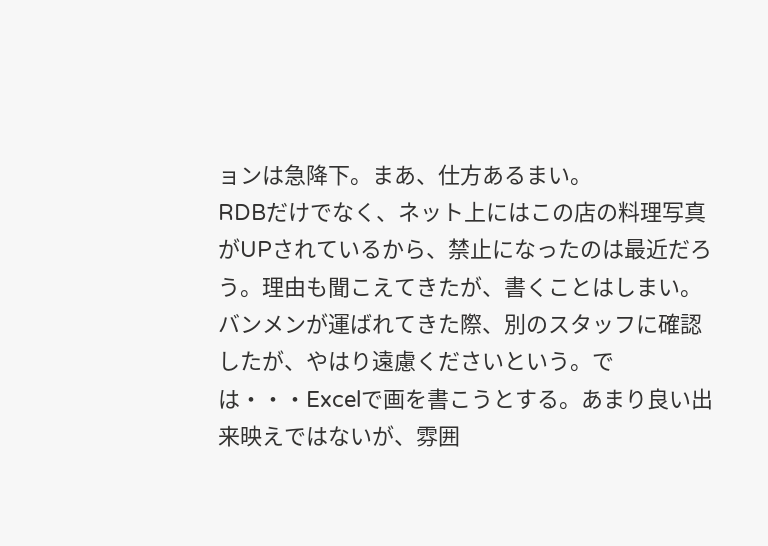ョンは急降下。まあ、仕方あるまい。
RDBだけでなく、ネット上にはこの店の料理写真がUPされているから、禁止になったのは最近だろう。理由も聞こえてきたが、書くことはしまい。
バンメンが運ばれてきた際、別のスタッフに確認したが、やはり遠慮くださいという。では・・・Excelで画を書こうとする。あまり良い出来映えではないが、雰囲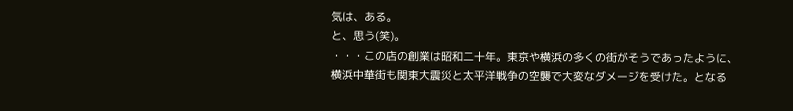気は、ある。
と、思う(笑)。
・・・この店の創業は昭和二十年。東京や横浜の多くの街がそうであったように、横浜中華街も関東大震災と太平洋戦争の空襲で大変なダメージを受けた。となる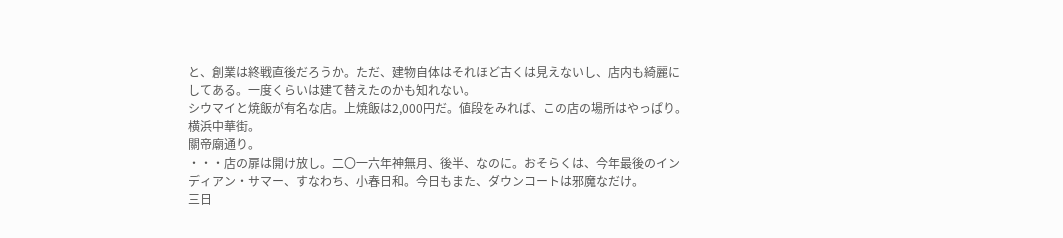と、創業は終戦直後だろうか。ただ、建物自体はそれほど古くは見えないし、店内も綺麗にしてある。一度くらいは建て替えたのかも知れない。
シウマイと焼飯が有名な店。上焼飯は2,000円だ。値段をみれば、この店の場所はやっぱり。
横浜中華街。
關帝廟通り。
・・・店の扉は開け放し。二〇一六年神無月、後半、なのに。おそらくは、今年最後のインディアン・サマー、すなわち、小春日和。今日もまた、ダウンコートは邪魔なだけ。
三日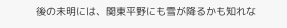後の未明には、関東平野にも雪が降るかも知れな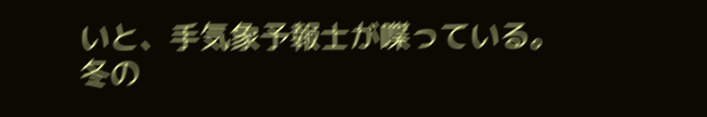いと、手気象予報士が喋っている。
冬の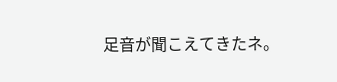足音が聞こえてきたネ。